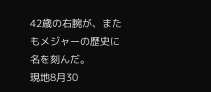42歳の右腕が、またもメジャーの歴史に名を刻んだ。
現地8月30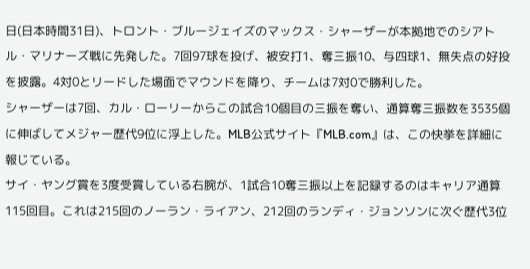日(日本時間31日)、トロント・ブルージェイズのマックス・シャーザーが本拠地でのシアトル・マリナーズ戦に先発した。7回97球を投げ、被安打1、奪三振10、与四球1、無失点の好投を披露。4対0とリードした場面でマウンドを降り、チームは7対0で勝利した。
シャーザーは7回、カル・ローリーからこの試合10個目の三振を奪い、通算奪三振数を3535個に伸ばしてメジャー歴代9位に浮上した。MLB公式サイト『MLB.com』は、この快挙を詳細に報じている。
サイ・ヤング賞を3度受賞している右腕が、1試合10奪三振以上を記録するのはキャリア通算115回目。これは215回のノーラン・ライアン、212回のランディ・ジョンソンに次ぐ歴代3位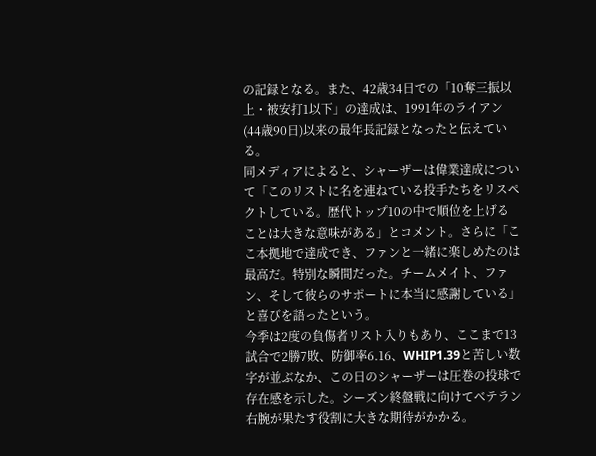の記録となる。また、42歳34日での「10奪三振以上・被安打1以下」の達成は、1991年のライアン(44歳90日)以来の最年長記録となったと伝えている。
同メディアによると、シャーザーは偉業達成について「このリストに名を連ねている投手たちをリスペクトしている。歴代トップ10の中で順位を上げることは大きな意味がある」とコメント。さらに「ここ本拠地で達成でき、ファンと一緒に楽しめたのは最高だ。特別な瞬間だった。チームメイト、ファン、そして彼らのサポートに本当に感謝している」と喜びを語ったという。
今季は2度の負傷者リスト入りもあり、ここまで13試合で2勝7敗、防御率6.16、WHIP1.39と苦しい数字が並ぶなか、この日のシャーザーは圧巻の投球で存在感を示した。シーズン終盤戦に向けてベテラン右腕が果たす役割に大きな期待がかかる。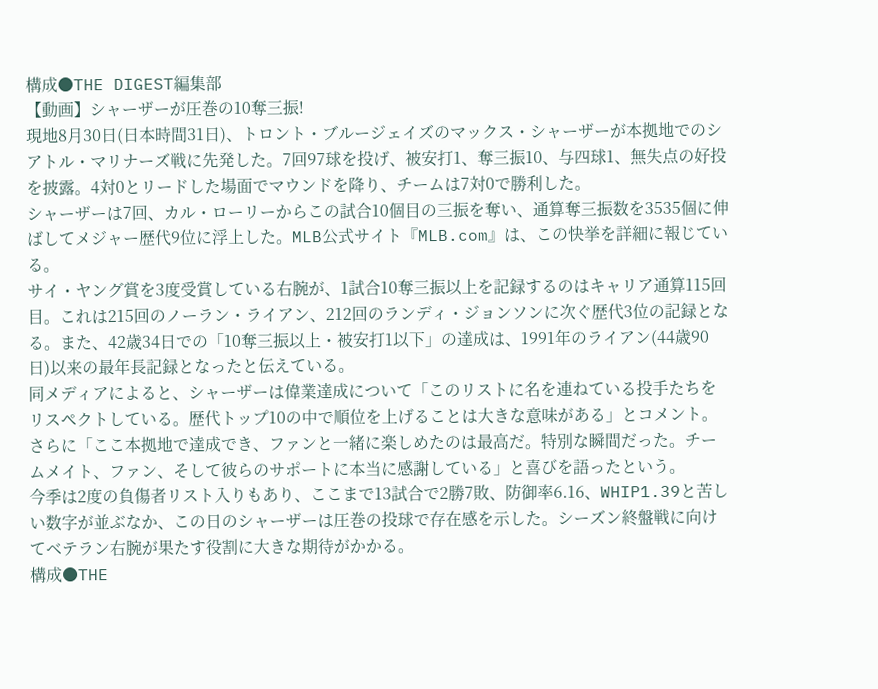構成●THE DIGEST編集部
【動画】シャーザーが圧巻の10奪三振!
現地8月30日(日本時間31日)、トロント・ブルージェイズのマックス・シャーザーが本拠地でのシアトル・マリナーズ戦に先発した。7回97球を投げ、被安打1、奪三振10、与四球1、無失点の好投を披露。4対0とリードした場面でマウンドを降り、チームは7対0で勝利した。
シャーザーは7回、カル・ローリーからこの試合10個目の三振を奪い、通算奪三振数を3535個に伸ばしてメジャー歴代9位に浮上した。MLB公式サイト『MLB.com』は、この快挙を詳細に報じている。
サイ・ヤング賞を3度受賞している右腕が、1試合10奪三振以上を記録するのはキャリア通算115回目。これは215回のノーラン・ライアン、212回のランディ・ジョンソンに次ぐ歴代3位の記録となる。また、42歳34日での「10奪三振以上・被安打1以下」の達成は、1991年のライアン(44歳90日)以来の最年長記録となったと伝えている。
同メディアによると、シャーザーは偉業達成について「このリストに名を連ねている投手たちをリスペクトしている。歴代トップ10の中で順位を上げることは大きな意味がある」とコメント。さらに「ここ本拠地で達成でき、ファンと一緒に楽しめたのは最高だ。特別な瞬間だった。チームメイト、ファン、そして彼らのサポートに本当に感謝している」と喜びを語ったという。
今季は2度の負傷者リスト入りもあり、ここまで13試合で2勝7敗、防御率6.16、WHIP1.39と苦しい数字が並ぶなか、この日のシャーザーは圧巻の投球で存在感を示した。シーズン終盤戦に向けてベテラン右腕が果たす役割に大きな期待がかかる。
構成●THE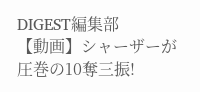DIGEST編集部
【動画】シャーザーが圧巻の10奪三振!